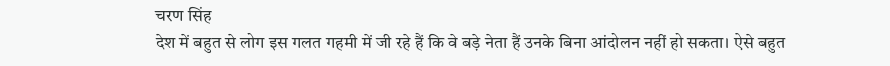चरण सिंह
देश में बहुत से लोग इस गलत गहमी में जी रहे हैं कि वे बड़े नेता हैं उनके बिना आंदोलन नहीं हो सकता। ऐसे बहुत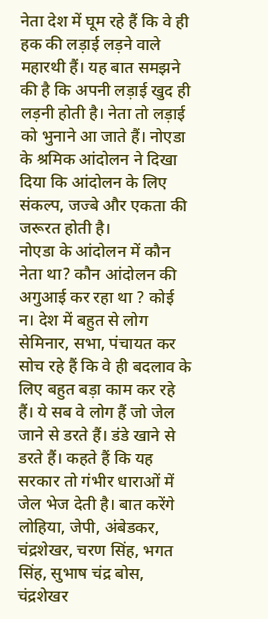नेता देश में घूम रहे हैं कि वे ही हक की लड़ाई लड़ने वाले महारथी हैं। यह बात समझने की है कि अपनी लड़ाई खुद ही लड़नी होती है। नेता तो लड़ाई को भुनाने आ जाते हैं। नोएडा के श्रमिक आंदोलन ने दिखा दिया कि आंदोलन के लिए संकल्प, जज्बे और एकता की जरूरत होती है।
नोएडा के आंदोलन में कौन नेता था? कौन आंदोलन की अगुआई कर रहा था ? कोई न। देश में बहुत से लोग सेमिनार, सभा, पंचायत कर सोच रहे हैं कि वे ही बदलाव के लिए बहुत बड़ा काम कर रहे हैं। ये सब वे लोग हैं जो जेल जाने से डरते हैं। डंडे खाने से डरते हैं। कहते हैं कि यह सरकार तो गंभीर धाराओं में जेल भेज देती है। बात करेंगे लोहिया, जेपी, अंबेडकर, चंद्रशेखर, चरण सिंह, भगत सिंह, सुभाष चंद्र बोस, चंद्रशेखर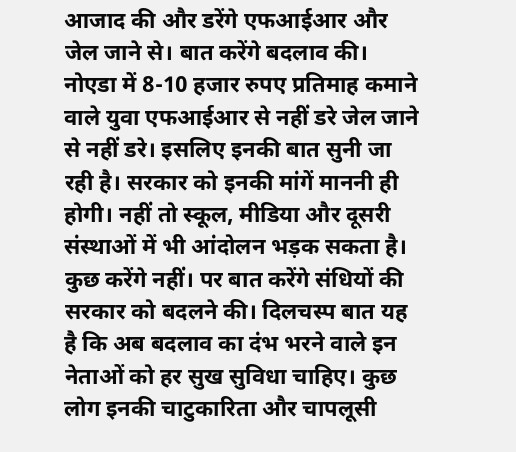आजाद की और डरेंगे एफआईआर और जेल जाने से। बात करेंगे बदलाव की। नोएडा में 8-10 हजार रुपए प्रतिमाह कमाने वाले युवा एफआईआर से नहीं डरे जेल जाने से नहीं डरे। इसलिए इनकी बात सुनी जा रही है। सरकार को इनकी मांगें माननी ही होगी। नहीं तो स्कूल, मीडिया और दूसरी संस्थाओं में भी आंदोलन भड़क सकता है।
कुछ करेंगे नहीं। पर बात करेंगे संधियों की सरकार को बदलने की। दिलचस्प बात यह है कि अब बदलाव का दंभ भरने वाले इन नेताओं को हर सुख सुविधा चाहिए। कुछ लोग इनकी चाटुकारिता और चापलूसी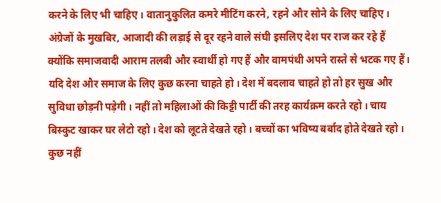करने के लिए भी चाहिए। वातानुकुलित कमरे मीटिंग करने, रहने और सोने के लिए चाहिए। अंग्रेजों के मुखबिर, आजादी की लड़ाई से दूर रहने वाले संघी इसलिए देश पर राज कर रहे हैं क्योंकि समाजवादी आराम तलबी और स्वार्थी हो गए हैं और वामपंथी अपने रास्ते से भटक गए हैं। यदि देश और समाज के लिए कुछ करना चाहते हो। देश में बदलाव चाहते हो तो हर सुख और सुविधा छोड़नी पड़ेगी। नहीं तो महिलाओं की किट्टी पार्टी की तरह कार्यक्रम करते रहो। चाय बिस्कुट खाकर घर लेटो रहो। देश को लूटते देखते रहो। बच्चों का भविष्य बर्बाद होते देखते रहो। कुछ नहीं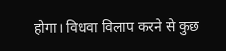होगा। विधवा विलाप करने से कुछ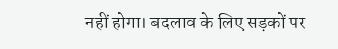नहीं होगा। बदलाव के लिए सड़कों पर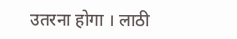उतरना होगा । लाठी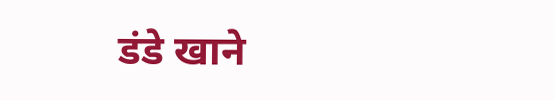डंडे खाने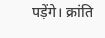पड़ेंगे। क्रांति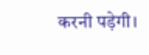करनी पड़ेगी।